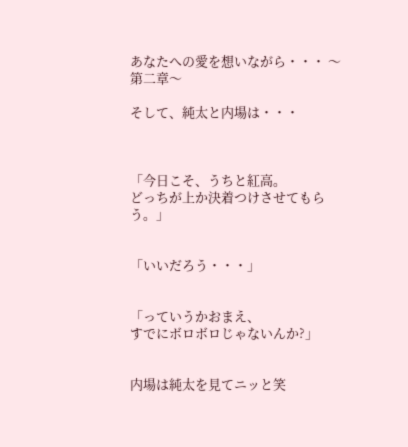あなたへの愛を想いながら・・・ 〜第二章〜

そして、純太と内場は・・・



「今日こそ、うちと紅高。
どっちが上か決着つけさせてもらう。」


「いいだろう・・・」


「っていうかおまえ、
すでにボロボロじゃないんか?」


内場は純太を見てニッと笑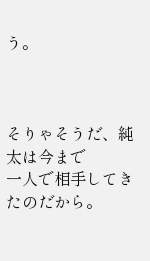う。



そりゃそうだ、純太は今まで
一人で相手してきたのだから。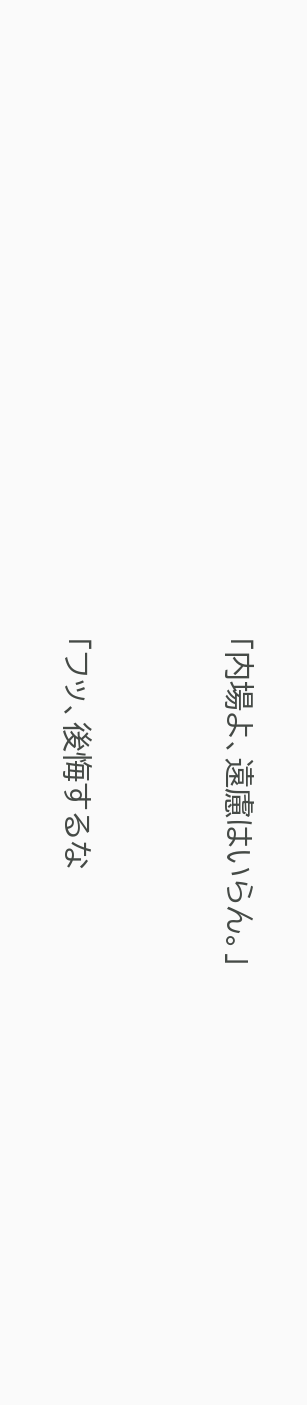「内場よ、遠慮はいらん。」


「フッ、後悔するな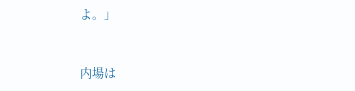よ。」


内場は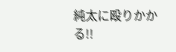純太に殴りかかる!!